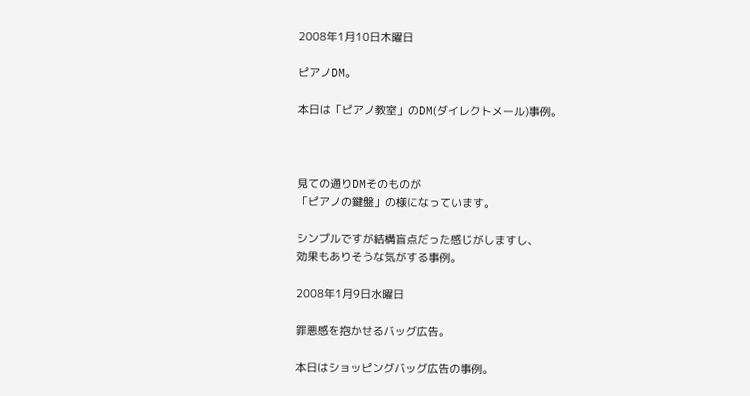2008年1月10日木曜日

ピアノDM。

本日は「ピアノ教室」のDM(ダイレクトメール)事例。



見ての通りDMそのものが
「ピアノの鍵盤」の様になっています。

シンプルですが結構盲点だった感じがしますし、
効果もありそうな気がする事例。

2008年1月9日水曜日

罪悪感を抱かせるバッグ広告。

本日はショッピングバッグ広告の事例。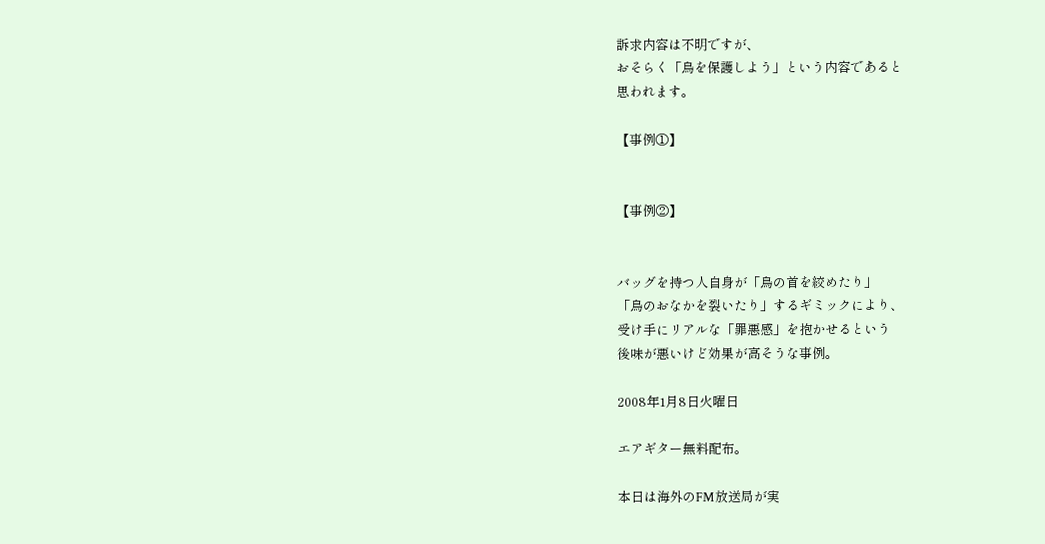訴求内容は不明ですが、
おそらく「鳥を保護しよう」という内容であると
思われます。

【事例①】


【事例②】


バッグを持つ人自身が「鳥の首を絞めたり」
「鳥のおなかを裂いたり」するギミックにより、
受け手にリアルな「罪悪感」を抱かせるという
後味が悪いけど効果が高そうな事例。

2008年1月8日火曜日

エアギター無料配布。

本日は海外のFM放送局が実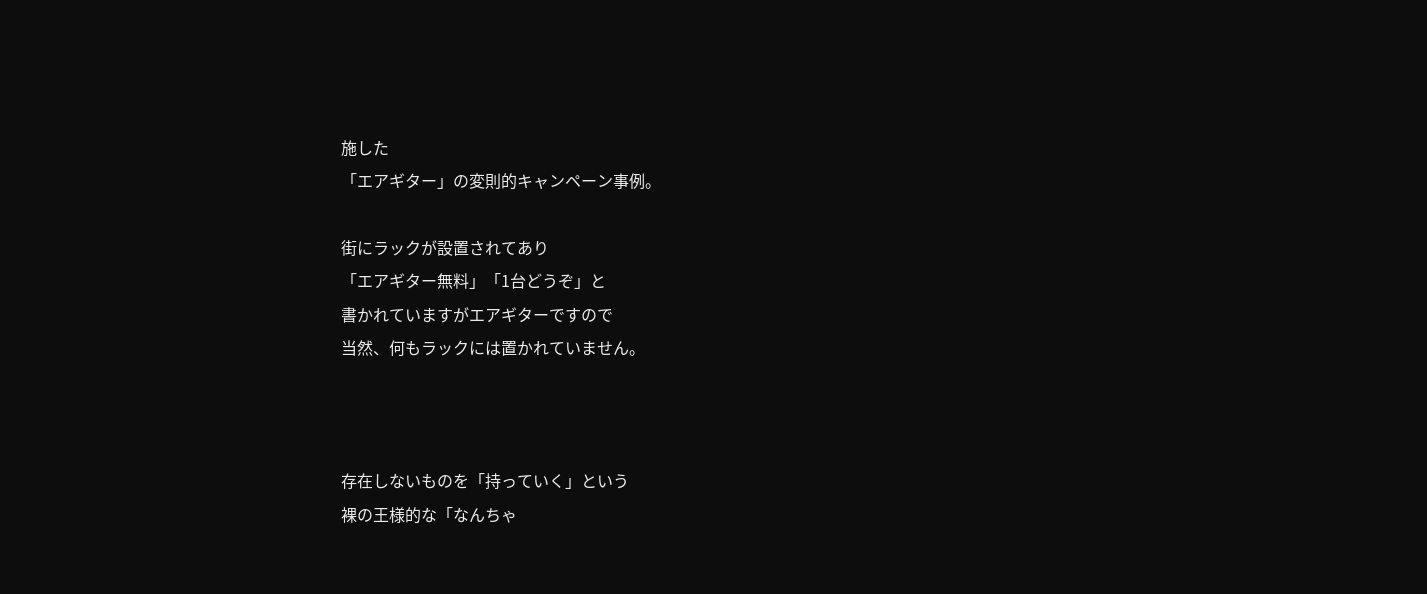施した
「エアギター」の変則的キャンペーン事例。

街にラックが設置されてあり
「エアギター無料」「1台どうぞ」と
書かれていますがエアギターですので
当然、何もラックには置かれていません。



存在しないものを「持っていく」という
裸の王様的な「なんちゃ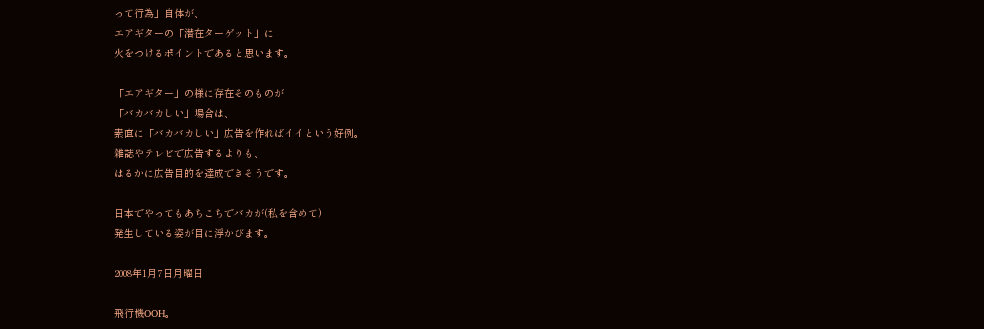って行為」自体が、
エアギターの「潜在ターゲット」に
火をつけるポイントであると思います。

「エアギター」の様に存在そのものが
「バカバカしい」場合は、
素直に「バカバカしい」広告を作ればイイという好例。
雑誌やテレビで広告するよりも、
はるかに広告目的を達成できそうです。

日本でやってもあちこちでバカが(私を含めて)
発生している姿が目に浮かびます。

2008年1月7日月曜日

飛行機OOH。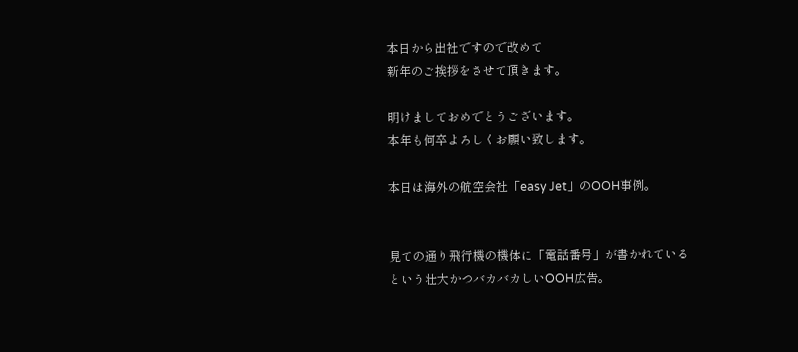本日から出社ですので改めて
新年のご挨拶をさせて頂きます。

明けましておめでとうございます。
本年も何卒よろしくお願い致します。

本日は海外の航空会社「easy Jet」のOOH事例。


見ての通り飛行機の機体に「電話番号」が書かれている
という壮大かつバカバカしいOOH広告。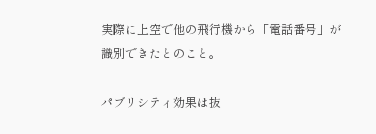実際に上空で他の飛行機から「電話番号」が
識別できたとのこと。

パブリシティ効果は抜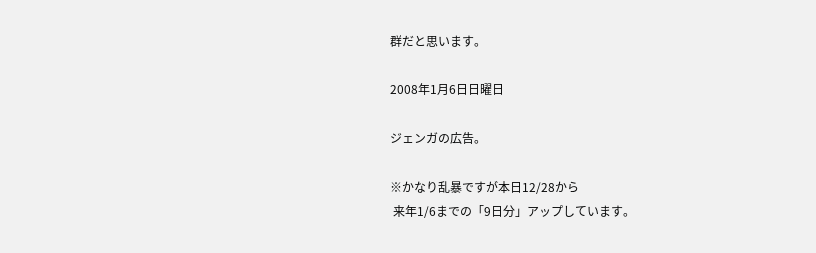群だと思います。

2008年1月6日日曜日

ジェンガの広告。

※かなり乱暴ですが本日12/28から
 来年1/6までの「9日分」アップしています。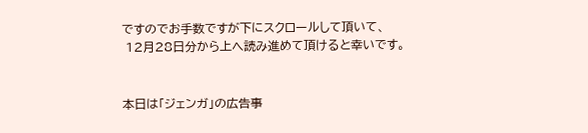ですのでお手数ですが下にスクロールして頂いて、
 12月28日分から上へ読み進めて頂けると幸いです。


本日は「ジェンガ」の広告事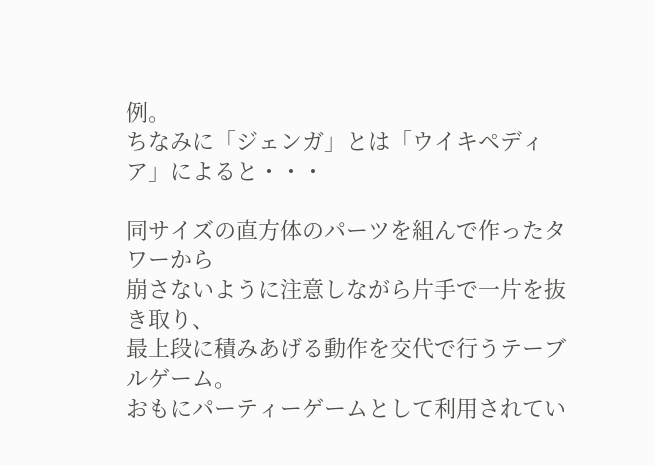例。
ちなみに「ジェンガ」とは「ウイキペディア」によると・・・

同サイズの直方体のパーツを組んで作ったタワーから
崩さないように注意しながら片手で一片を抜き取り、
最上段に積みあげる動作を交代で行うテーブルゲーム。
おもにパーティーゲームとして利用されてい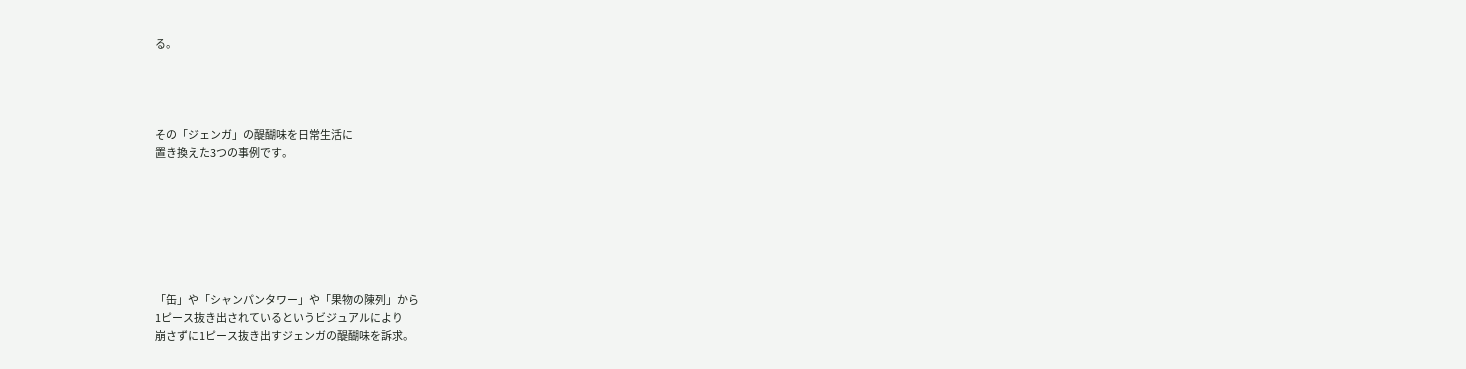る。




その「ジェンガ」の醍醐味を日常生活に
置き換えた3つの事例です。







「缶」や「シャンパンタワー」や「果物の陳列」から
1ピース抜き出されているというビジュアルにより
崩さずに1ピース抜き出すジェンガの醍醐味を訴求。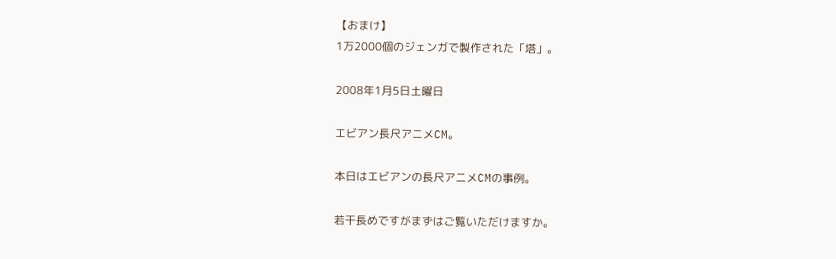【おまけ】
1万2000個のジェンガで製作された「塔」。

2008年1月5日土曜日

エビアン長尺アニメCM。

本日はエビアンの長尺アニメCMの事例。

若干長めですがまずはご覧いただけますか。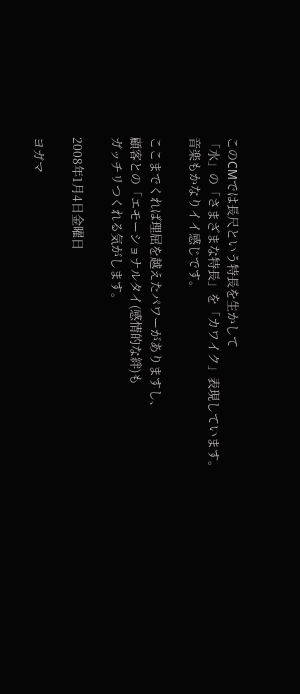このCMでは長尺という特長を生かして
「水」の「さまざまな特長」を「カワイク」表現しています。
音楽もかなりイイ感じです。

ここまでくれば理屈を越えたパワーがありますし、
顧客との「エモーショナルタイ(感情的な絆)も
ガッチリつくれる気がします。

2008年1月4日金曜日

ヨガマ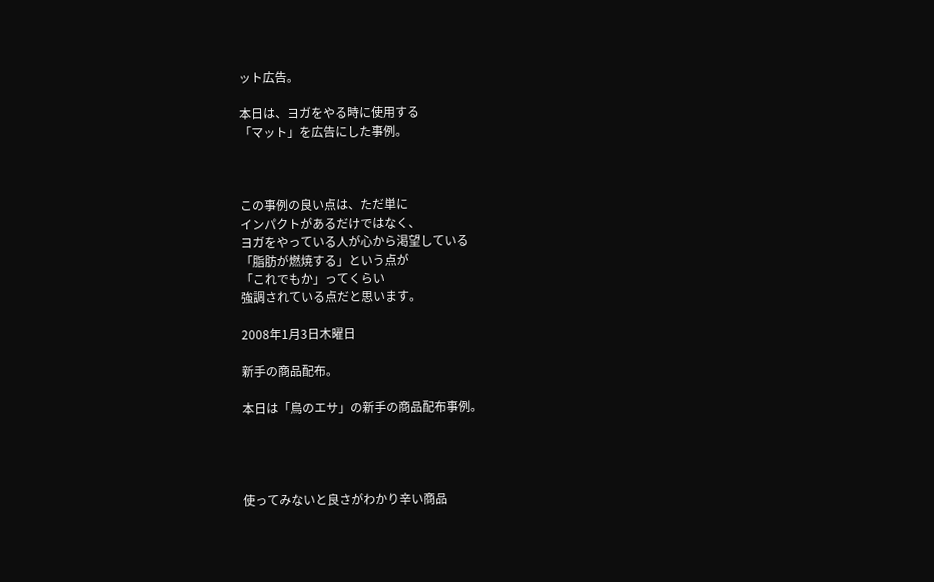ット広告。

本日は、ヨガをやる時に使用する
「マット」を広告にした事例。



この事例の良い点は、ただ単に
インパクトがあるだけではなく、
ヨガをやっている人が心から渇望している
「脂肪が燃焼する」という点が
「これでもか」ってくらい
強調されている点だと思います。

2008年1月3日木曜日

新手の商品配布。

本日は「鳥のエサ」の新手の商品配布事例。




使ってみないと良さがわかり辛い商品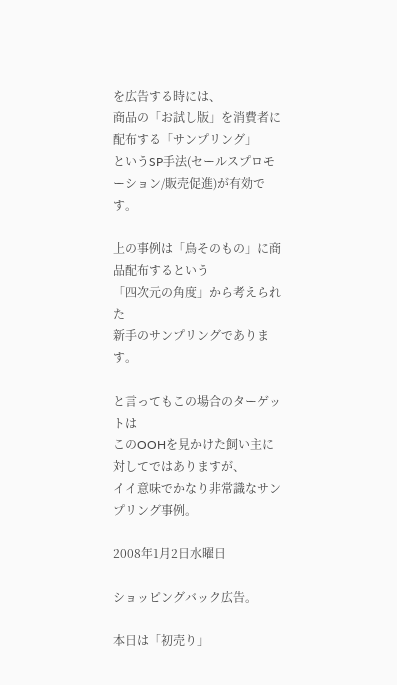を広告する時には、
商品の「お試し版」を消費者に配布する「サンプリング」
というSP手法(セールスプロモーション/販売促進)が有効です。

上の事例は「鳥そのもの」に商品配布するという
「四次元の角度」から考えられた
新手のサンプリングであります。

と言ってもこの場合のターゲットは
このOOHを見かけた飼い主に対してではありますが、
イイ意味でかなり非常識なサンプリング事例。

2008年1月2日水曜日

ショッピングバック広告。

本日は「初売り」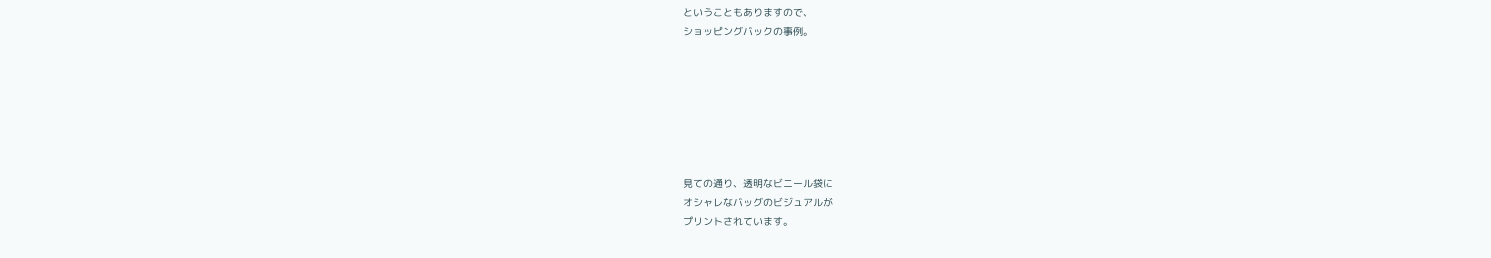ということもありますので、
ショッピングバックの事例。







見ての通り、透明なビニール袋に
オシャレなバッグのビジュアルが
プリントされています。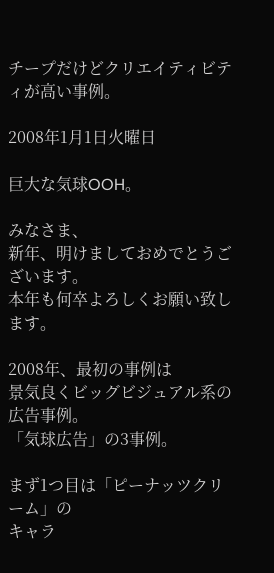チープだけどクリエイティビティが高い事例。

2008年1月1日火曜日

巨大な気球OOH。

みなさま、
新年、明けましておめでとうございます。
本年も何卒よろしくお願い致します。

2008年、最初の事例は
景気良くビッグビジュアル系の広告事例。
「気球広告」の3事例。

まず1つ目は「ピーナッツクリーム」の
キャラ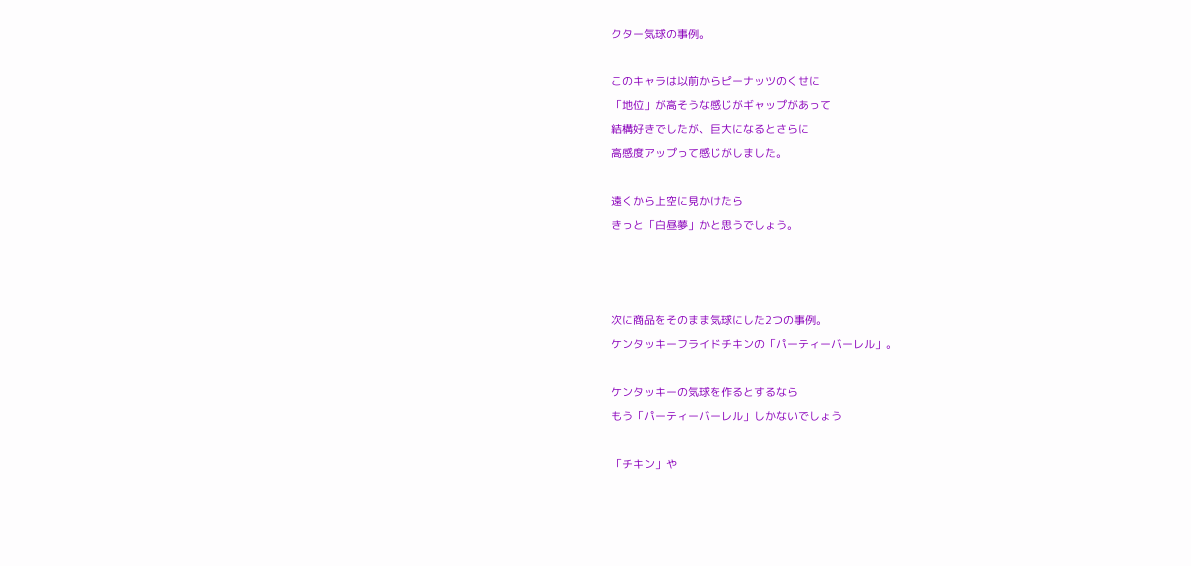クター気球の事例。

このキャラは以前からピーナッツのくせに
「地位」が高そうな感じがギャップがあって
結構好きでしたが、巨大になるとさらに
高感度アップって感じがしました。

遠くから上空に見かけたら
きっと「白昼夢」かと思うでしょう。



次に商品をそのまま気球にした2つの事例。
ケンタッキーフライドチキンの「パーティーバーレル」。

ケンタッキーの気球を作るとするなら
もう「パーティーバーレル」しかないでしょう

「チキン」や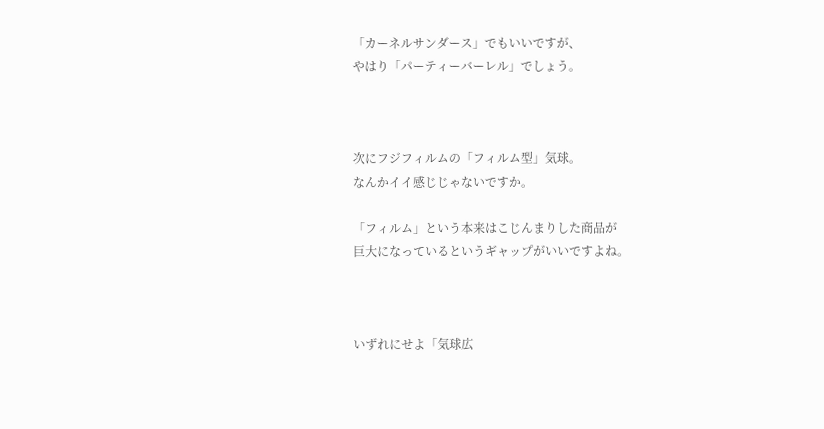「カーネルサンダース」でもいいですが、
やはり「パーティーバーレル」でしょう。



次にフジフィルムの「フィルム型」気球。
なんかイイ感じじゃないですか。

「フィルム」という本来はこじんまりした商品が
巨大になっているというギャップがいいですよね。



いずれにせよ「気球広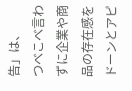告」は、
つべこべ言わずに企業や商品の存在感を
ドーンとアピ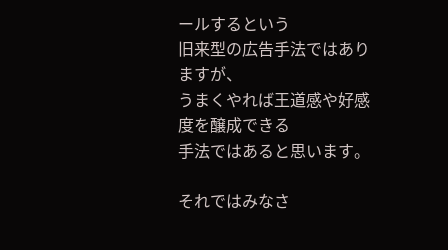ールするという
旧来型の広告手法ではありますが、
うまくやれば王道感や好感度を醸成できる
手法ではあると思います。

それではみなさ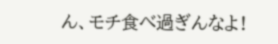ん、モチ食べ過ぎんなよ!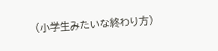(小学生みたいな終わり方)